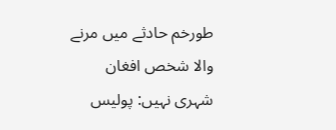طورخم حادثے میں مرنے والا شخص افغان شہری نہیں: پولیس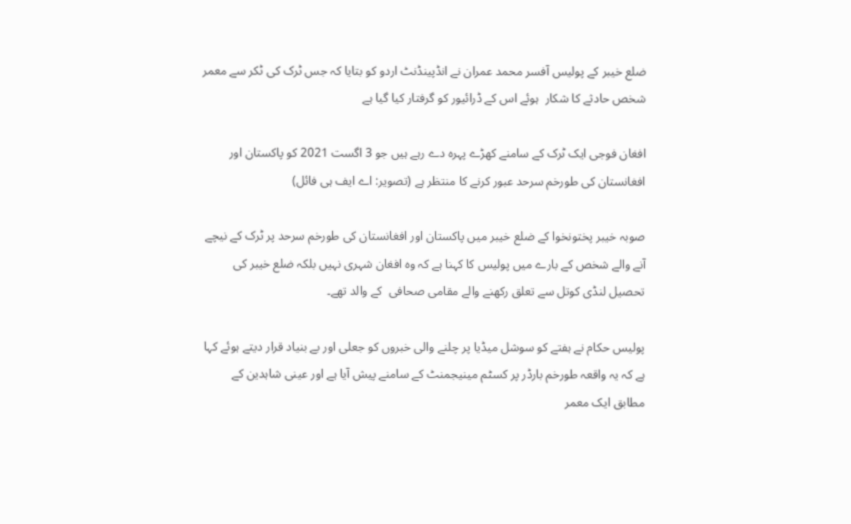ضلع خیبر کے پولیس آفسر محمد عمران نے انڈپینڈنٹ اردو کو بتایا کہ جس ٹرک کی ٹکر سے معمر شخص حادثے کا شکار  ہوئے اس کے ڈرائیور کو گرفتار کیا گیا ہے

افغان فوجی ایک ٹرک کے سامنے کھڑے پہرہ دے رہے ہیں جو 3 اگست 2021 کو پاکستان اور افغانستان کی طورخم سرحد عبور کرنے کا منتظر ہے (تصویر: اے ایف ہی فائل)

صوبہ خیبر پختونخوا کے ضلع خیبر میں پاکستان اور افغانستان کی طورخم سرحد پر ٹرک کے نیچے آنے والے شخص کے بارے میں پولیس کا کہنا ہے کہ وہ افغان شہری نہیں بلکہ ضلع خیبر کی تحصیل لنڈی کوتل سے تعلق رکھنے والے مقامی صحافی  کے والد تھے۔

پولیس حکام نے ہفتے کو سوشل میڈیا پر چلنے والی خبروں کو جعلی اور بے بنیاد قرار دیتے ہوئے کہا ہے کہ یہ واقعہ طورخم بارڈر پر کسٹم مینیجمنٹ کے سامنے پیش آیا ہے اور عینی شاہدین کے مطابق ایک معمر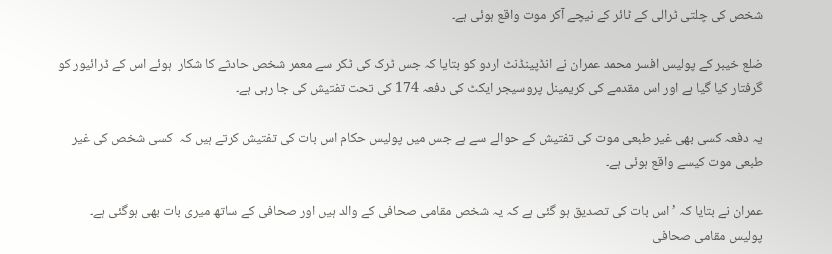شخص کی چلتی ٹرالی کے ٹائر کے نیچے آکر موت واقع ہوئی ہے۔

ضلع خیبر کے پولیس افسر محمد عمران نے انڈپینڈنٹ اردو کو بتایا کہ جس ٹرک کی ٹکر سے معمر شخص حادثے کا شکار  ہوئے اس کے ڈرائیور کو گرفتار کیا گیا ہے اور اس مقدمے کی کریمینل پروسیجر ایکٹ کی دفعہ 174 کی تحت تفتیش کی جا رہی ہے۔

یہ دفعہ کسی بھی غیر طبعی موت کی تفتیش کے حوالے سے ہے جس میں پولیس حکام اس بات کی تفتیش کرتے ہیں کہ  کسی شخص کی غیر طبعی موت کیسے واقع ہوئی ہے۔

عمران نے بتایا کہ ’اس بات کی تصدیق ہو گئی ہے کہ یہ شخص مقامی صحافی کے والد ہیں اور صحافی کے ساتھ میری بات بھی ہوگئی ہے۔ پولیس مقامی صحافی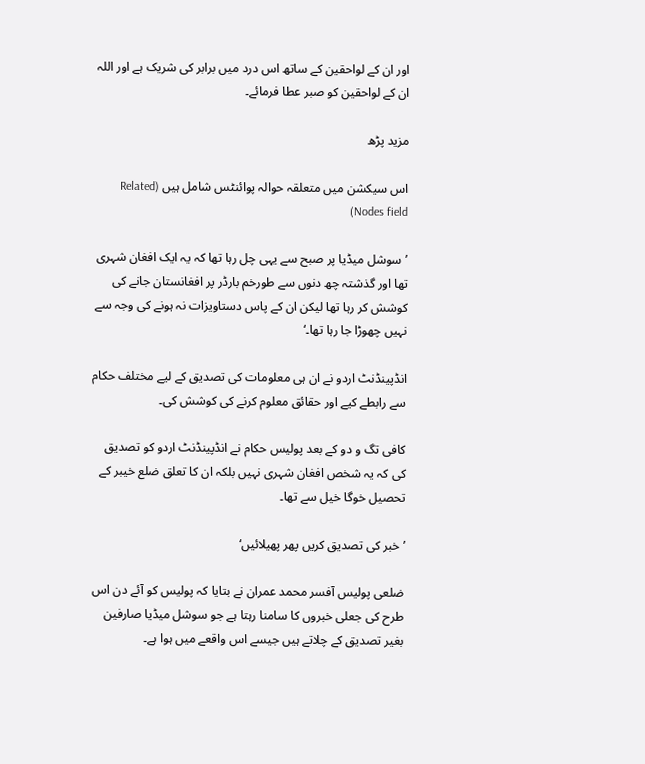اور ان کے لواحقین کے ساتھ اس درد میں برابر کی شریک ہے اور اللہ ان کے لواحقین کو صبر عطا فرمائے۔

مزید پڑھ

اس سیکشن میں متعلقہ حوالہ پوائنٹس شامل ہیں (Related Nodes field)

’سوشل میڈیا پر صبح سے یہی چل رہا تھا کہ یہ ایک افغان شہری تھا اور گذشتہ چھ دنوں سے طورخم بارڈر پر افغانستان جانے کی کوشش کر رہا تھا لیکن ان کے پاس دستاویزات نہ ہونے کی وجہ سے نہیں چھوڑا جا رہا تھا۔‘

انڈپینڈنٹ اردو نے ان ہی معلومات کی تصدیق کے لیے مختلف حکام سے رابطے کیے اور حقائق معلوم کرنے کی کوشش کی۔

کافی تگ و دو کے بعد پولیس حکام نے انڈپینڈنٹ اردو کو تصدیق کی کہ یہ شخص افغان شہری نہیں بلکہ ان کا تعلق ضلع خیبر کے تحصیل خوگا خیل سے تھا۔

’خبر کی تصدیق کریں پھر پھیلائیں‘

ضلعی پولیس آفسر محمد عمران نے بتایا کہ پولیس کو آئے دن اس طرح کی جعلی خبروں کا سامنا رہتا ہے جو سوشل میڈیا صارفین بغیر تصدیق کے چلاتے ہیں جیسے اس واقعے میں ہوا ہے۔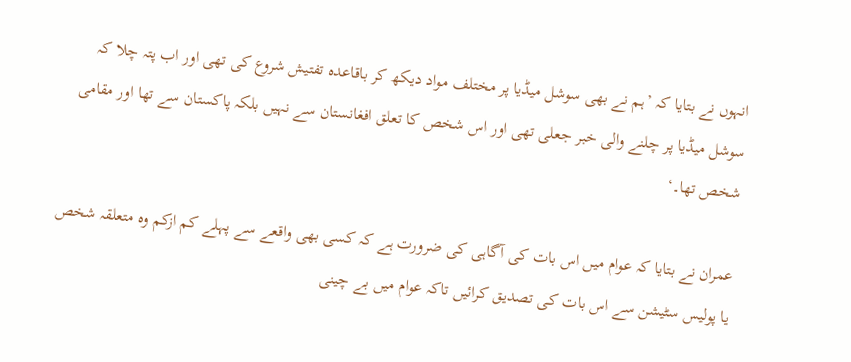انہوں نے بتایا کہ ’ہم نے بھی سوشل میڈیا پر مختلف مواد دیکھ کر باقاعدہ تفتیش شروع کی تھی اور اب پتہ چلا کہ سوشل میڈیا پر چلنے والی خبر جعلی تھی اور اس شخص کا تعلق افغانستان سے نہیں بلکہ پاکستان سے تھا اور مقامی شخص تھا۔‘

عمران نے بتایا کہ عوام میں اس بات کی آگاہی کی ضرورت ہے کہ کسی بھی واقعے سے پہلے کم ازکم وہ متعلقہ شخص یا پولیس سٹیشن سے اس بات کی تصدیق کرائیں تاکہ عوام میں بے چینی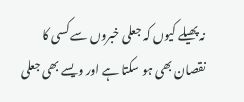نہ پھیلے کیوں کہ جعلی خبروں سے کسی کا نقصان بھی ہو سکتا ہے اور ویسے بھی جعلی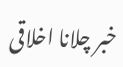خبر چلانا اخلاقی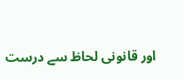اور قانونی لحاظ سے درست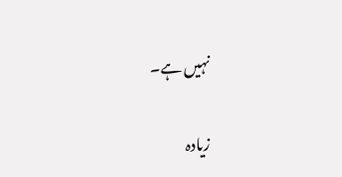نہیں ہے۔

زیادہ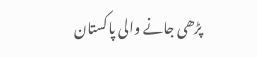پڑھی جانے والی پاکستان